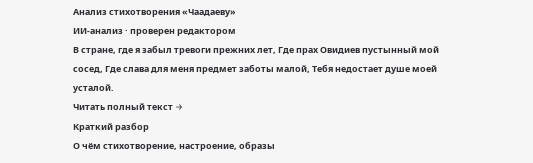Анализ стихотворения «Чаадаеву»
ИИ-анализ · проверен редактором
В стране, где я забыл тревоги прежних лет, Где прах Овидиев пустынный мой сосед, Где слава для меня предмет заботы малой, Тебя недостает душе моей усталой.
Читать полный текст →
Краткий разбор
О чём стихотворение, настроение, образы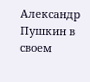Александр Пушкин в своем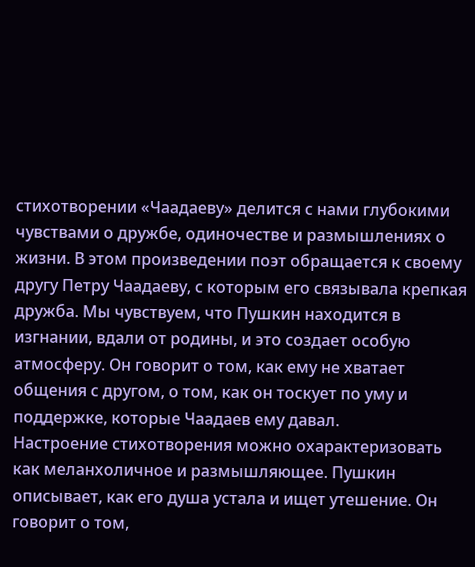стихотворении «Чаадаеву» делится с нами глубокими чувствами о дружбе, одиночестве и размышлениях о жизни. В этом произведении поэт обращается к своему другу Петру Чаадаеву, с которым его связывала крепкая дружба. Мы чувствуем, что Пушкин находится в изгнании, вдали от родины, и это создает особую атмосферу. Он говорит о том, как ему не хватает общения с другом, о том, как он тоскует по уму и поддержке, которые Чаадаев ему давал.
Настроение стихотворения можно охарактеризовать как меланхоличное и размышляющее. Пушкин описывает, как его душа устала и ищет утешение. Он говорит о том,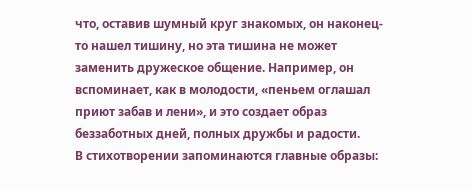что, оставив шумный круг знакомых, он наконец-то нашел тишину, но эта тишина не может заменить дружеское общение. Например, он вспоминает, как в молодости, «пеньем оглашал приют забав и лени», и это создает образ беззаботных дней, полных дружбы и радости.
В стихотворении запоминаются главные образы: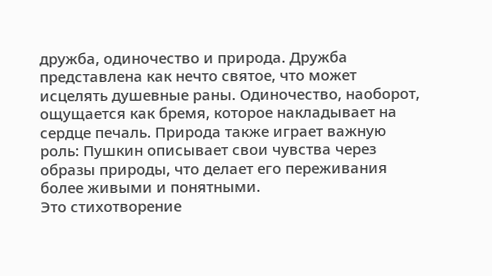дружба, одиночество и природа. Дружба представлена как нечто святое, что может исцелять душевные раны. Одиночество, наоборот, ощущается как бремя, которое накладывает на сердце печаль. Природа также играет важную роль: Пушкин описывает свои чувства через образы природы, что делает его переживания более живыми и понятными.
Это стихотворение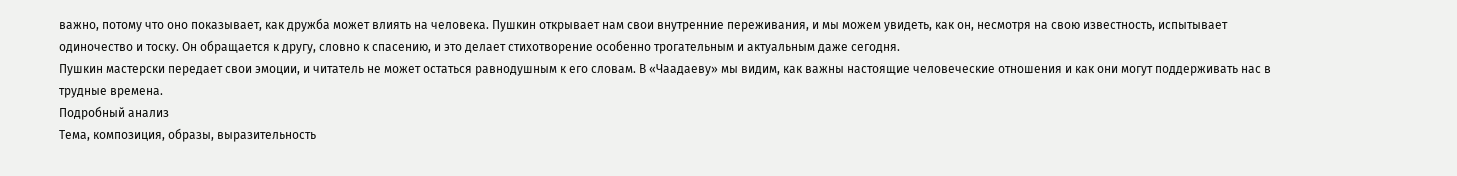важно, потому что оно показывает, как дружба может влиять на человека. Пушкин открывает нам свои внутренние переживания, и мы можем увидеть, как он, несмотря на свою известность, испытывает одиночество и тоску. Он обращается к другу, словно к спасению, и это делает стихотворение особенно трогательным и актуальным даже сегодня.
Пушкин мастерски передает свои эмоции, и читатель не может остаться равнодушным к его словам. В «Чаадаеву» мы видим, как важны настоящие человеческие отношения и как они могут поддерживать нас в трудные времена.
Подробный анализ
Тема, композиция, образы, выразительность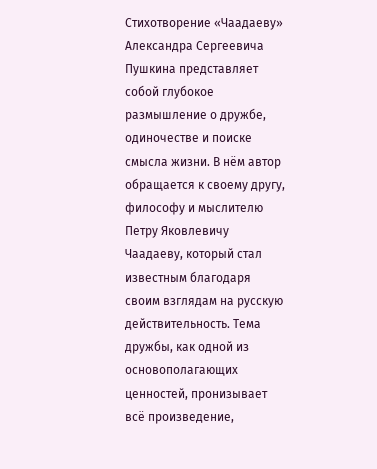Стихотворение «Чаадаеву» Александра Сергеевича Пушкина представляет собой глубокое размышление о дружбе, одиночестве и поиске смысла жизни. В нём автор обращается к своему другу, философу и мыслителю Петру Яковлевичу Чаадаеву, который стал известным благодаря своим взглядам на русскую действительность. Тема дружбы, как одной из основополагающих ценностей, пронизывает всё произведение,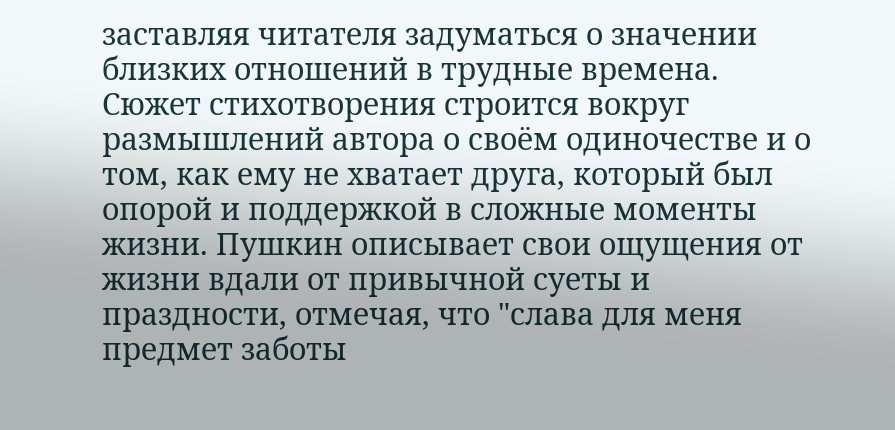заставляя читателя задуматься о значении близких отношений в трудные времена.
Сюжет стихотворения строится вокруг размышлений автора о своём одиночестве и о том, как ему не хватает друга, который был опорой и поддержкой в сложные моменты жизни. Пушкин описывает свои ощущения от жизни вдали от привычной суеты и праздности, отмечая, что "слава для меня предмет заботы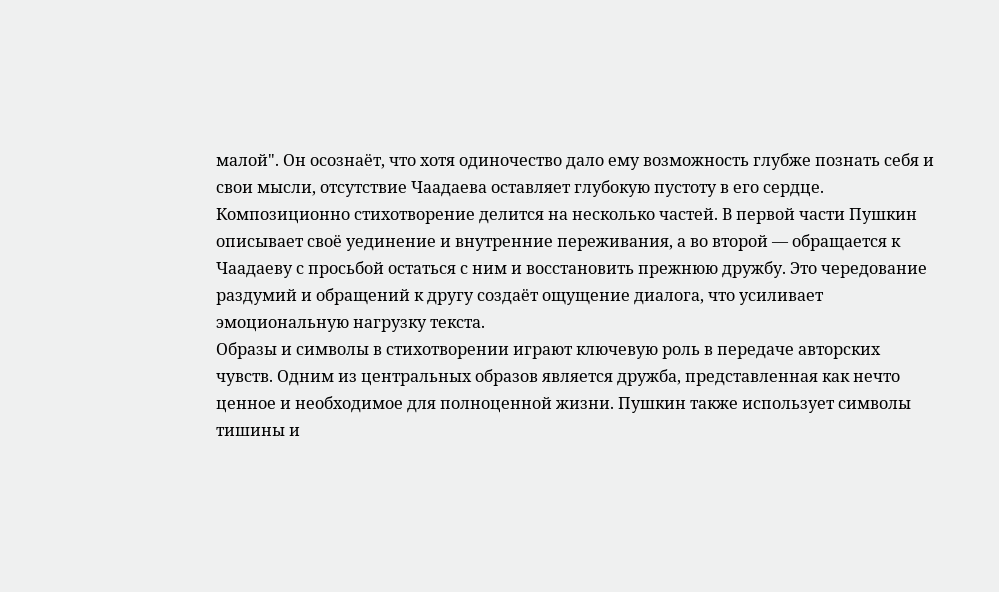малой". Он осознаёт, что хотя одиночество дало ему возможность глубже познать себя и свои мысли, отсутствие Чаадаева оставляет глубокую пустоту в его сердце.
Композиционно стихотворение делится на несколько частей. В первой части Пушкин описывает своё уединение и внутренние переживания, а во второй — обращается к Чаадаеву с просьбой остаться с ним и восстановить прежнюю дружбу. Это чередование раздумий и обращений к другу создаёт ощущение диалога, что усиливает эмоциональную нагрузку текста.
Образы и символы в стихотворении играют ключевую роль в передаче авторских чувств. Одним из центральных образов является дружба, представленная как нечто ценное и необходимое для полноценной жизни. Пушкин также использует символы тишины и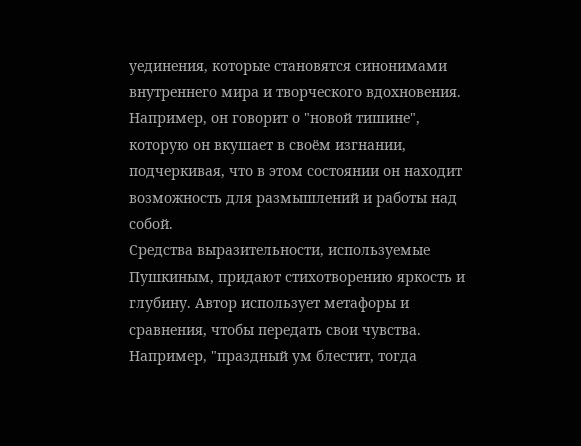уединения, которые становятся синонимами внутреннего мира и творческого вдохновения. Например, он говорит о "новой тишине", которую он вкушает в своём изгнании, подчеркивая, что в этом состоянии он находит возможность для размышлений и работы над собой.
Средства выразительности, используемые Пушкиным, придают стихотворению яркость и глубину. Автор использует метафоры и сравнения, чтобы передать свои чувства. Например, "праздный ум блестит, тогда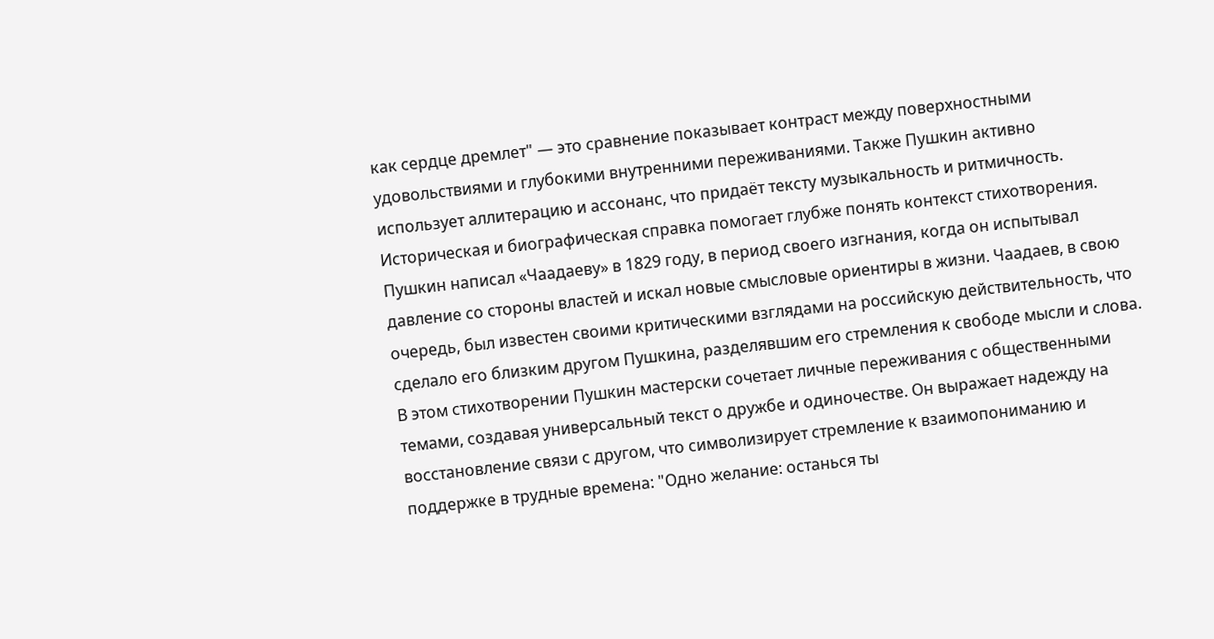как сердце дремлет" — это сравнение показывает контраст между поверхностными удовольствиями и глубокими внутренними переживаниями. Также Пушкин активно использует аллитерацию и ассонанс, что придаёт тексту музыкальность и ритмичность.
Историческая и биографическая справка помогает глубже понять контекст стихотворения. Пушкин написал «Чаадаеву» в 1829 году, в период своего изгнания, когда он испытывал давление со стороны властей и искал новые смысловые ориентиры в жизни. Чаадаев, в свою очередь, был известен своими критическими взглядами на российскую действительность, что сделало его близким другом Пушкина, разделявшим его стремления к свободе мысли и слова.
В этом стихотворении Пушкин мастерски сочетает личные переживания с общественными темами, создавая универсальный текст о дружбе и одиночестве. Он выражает надежду на восстановление связи с другом, что символизирует стремление к взаимопониманию и поддержке в трудные времена: "Одно желание: останься ты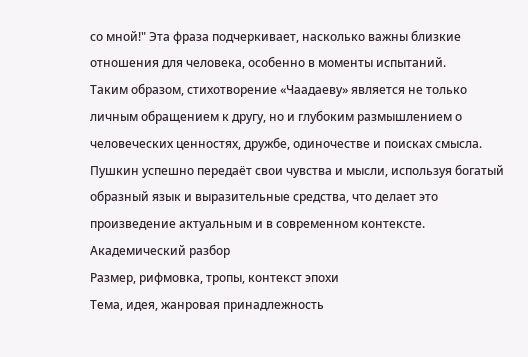со мной!" Эта фраза подчеркивает, насколько важны близкие отношения для человека, особенно в моменты испытаний.
Таким образом, стихотворение «Чаадаеву» является не только личным обращением к другу, но и глубоким размышлением о человеческих ценностях, дружбе, одиночестве и поисках смысла. Пушкин успешно передаёт свои чувства и мысли, используя богатый образный язык и выразительные средства, что делает это произведение актуальным и в современном контексте.
Академический разбор
Размер, рифмовка, тропы, контекст эпохи
Тема, идея, жанровая принадлежность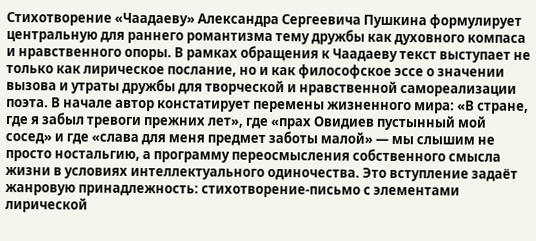Стихотворение «Чаадаеву» Александра Сергеевича Пушкина формулирует центральную для раннего романтизма тему дружбы как духовного компаса и нравственного опоры. В рамках обращения к Чаадаеву текст выступает не только как лирическое послание, но и как философское эссе о значении вызова и утраты дружбы для творческой и нравственной самореализации поэта. В начале автор констатирует перемены жизненного мира: «В стране, где я забыл тревоги прежних лет», где «прах Овидиев пустынный мой сосед» и где «слава для меня предмет заботы малой» — мы слышим не просто ностальгию, а программу переосмысления собственного смысла жизни в условиях интеллектуального одиночества. Это вступление задаёт жанровую принадлежность: стихотворение-письмо с элементами лирической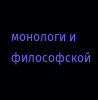монологи и философской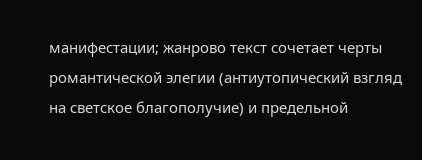манифестации; жанрово текст сочетает черты романтической элегии (антиутопический взгляд на светское благополучие) и предельной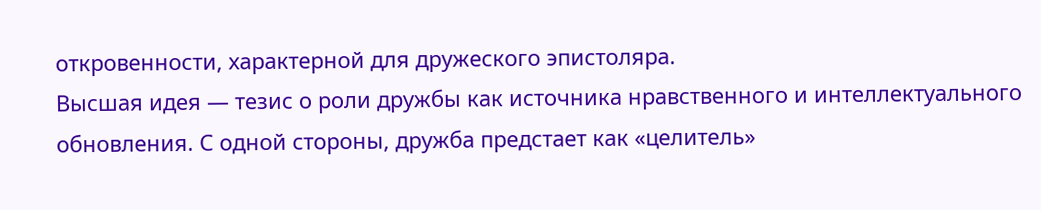откровенности, характерной для дружеского эпистоляра.
Высшая идея — тезис о роли дружбы как источника нравственного и интеллектуального обновления. С одной стороны, дружба предстает как «целитель»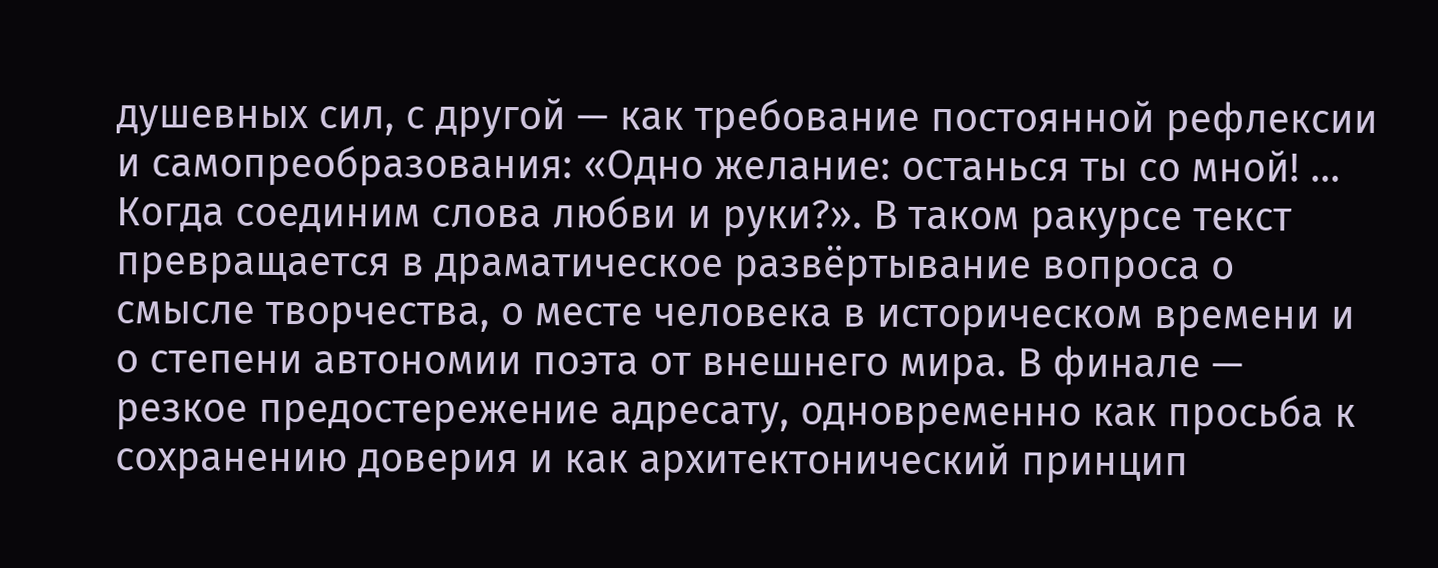душевных сил, с другой — как требование постоянной рефлексии и самопреобразования: «Одно желание: останься ты со мной! … Когда соединим слова любви и руки?». В таком ракурсе текст превращается в драматическое развёртывание вопроса о смысле творчества, о месте человека в историческом времени и о степени автономии поэта от внешнего мира. В финале — резкое предостережение адресату, одновременно как просьба к сохранению доверия и как архитектонический принцип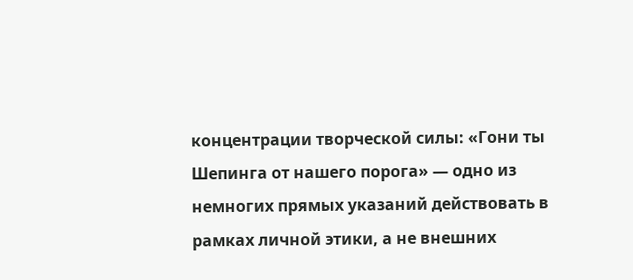концентрации творческой силы: «Гони ты Шепинга от нашего порога» — одно из немногих прямых указаний действовать в рамках личной этики, а не внешних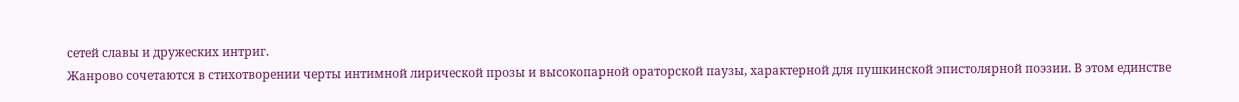сетей славы и дружеских интриг.
Жанрово сочетаются в стихотворении черты интимной лирической прозы и высокопарной ораторской паузы, характерной для пушкинской эпистолярной поэзии. В этом единстве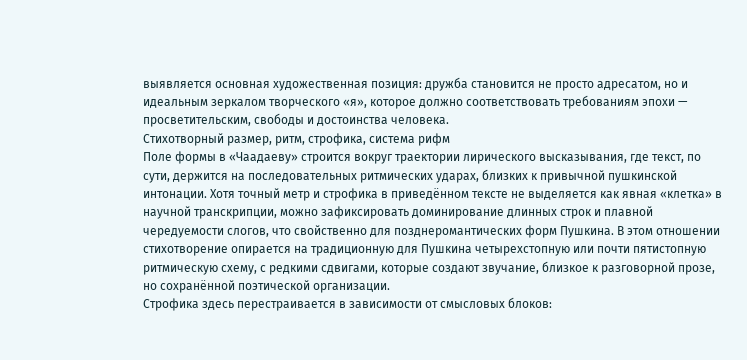выявляется основная художественная позиция: дружба становится не просто адресатом, но и идеальным зеркалом творческого «я», которое должно соответствовать требованиям эпохи — просветительским, свободы и достоинства человека.
Стихотворный размер, ритм, строфика, система рифм
Поле формы в «Чаадаеву» строится вокруг траектории лирического высказывания, где текст, по сути, держится на последовательных ритмических ударах, близких к привычной пушкинской интонации. Хотя точный метр и строфика в приведённом тексте не выделяется как явная «клетка» в научной транскрипции, можно зафиксировать доминирование длинных строк и плавной чередуемости слогов, что свойственно для позднеромантических форм Пушкина. В этом отношении стихотворение опирается на традиционную для Пушкина четырехстопную или почти пятистопную ритмическую схему, с редкими сдвигами, которые создают звучание, близкое к разговорной прозе, но сохранённой поэтической организации.
Строфика здесь перестраивается в зависимости от смысловых блоков: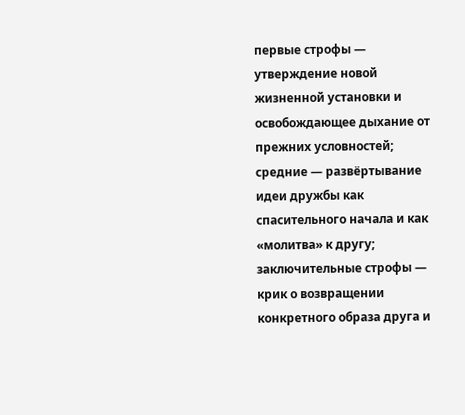первые строфы — утверждение новой жизненной установки и освобождающее дыхание от прежних условностей; средние — развёртывание идеи дружбы как спасительного начала и как «молитва» к другу; заключительные строфы — крик о возвращении конкретного образа друга и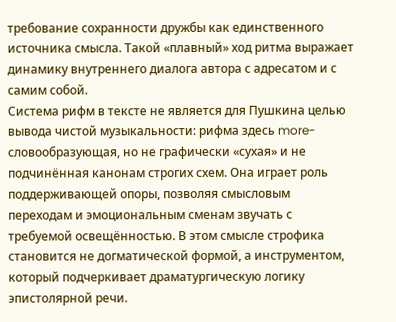требование сохранности дружбы как единственного источника смысла. Такой «плавный» ход ритма выражает динамику внутреннего диалога автора с адресатом и с самим собой.
Система рифм в тексте не является для Пушкина целью вывода чистой музыкальности: рифма здесь more-словообразующая, но не графически «сухая» и не подчинённая канонам строгих схем. Она играет роль поддерживающей опоры, позволяя смысловым переходам и эмоциональным сменам звучать с требуемой освещённостью. В этом смысле строфика становится не догматической формой, а инструментом, который подчеркивает драматургическую логику эпистолярной речи.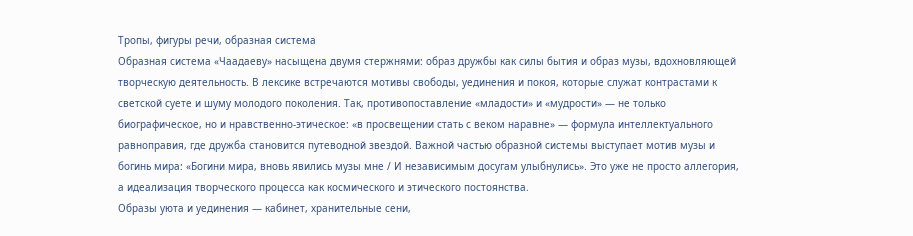Тропы, фигуры речи, образная система
Образная система «Чаадаеву» насыщена двумя стержнями: образ дружбы как силы бытия и образ музы, вдохновляющей творческую деятельность. В лексике встречаются мотивы свободы, уединения и покоя, которые служат контрастами к светской суете и шуму молодого поколения. Так, противопоставление «младости» и «мудрости» — не только биографическое, но и нравственно-этическое: «в просвещении стать с веком наравне» — формула интеллектуального равноправия, где дружба становится путеводной звездой. Важной частью образной системы выступает мотив музы и богинь мира: «Богини мира, вновь явились музы мне / И независимым досугам улыбнулись». Это уже не просто аллегория, а идеализация творческого процесса как космического и этического постоянства.
Образы уюта и уединения — кабинет, хранительные сени,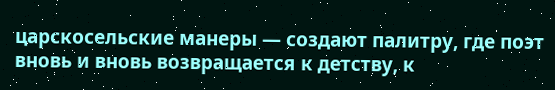царскосельские манеры — создают палитру, где поэт вновь и вновь возвращается к детству, к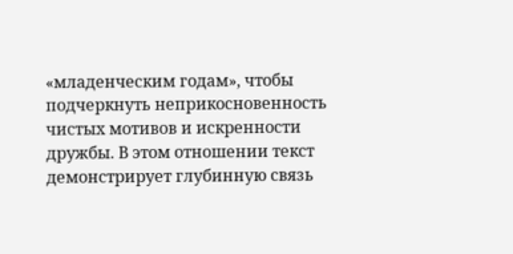«младенческим годам», чтобы подчеркнуть неприкосновенность чистых мотивов и искренности дружбы. В этом отношении текст демонстрирует глубинную связь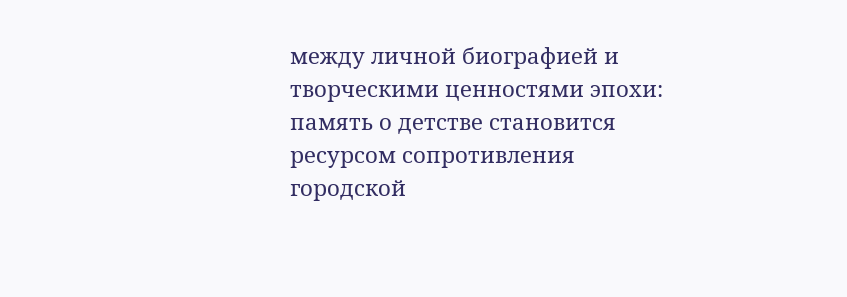между личной биографией и творческими ценностями эпохи: память о детстве становится ресурсом сопротивления городской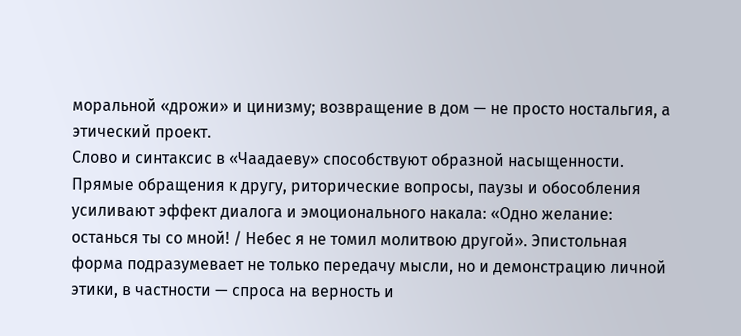моральной «дрожи» и цинизму; возвращение в дом — не просто ностальгия, а этический проект.
Слово и синтаксис в «Чаадаеву» способствуют образной насыщенности. Прямые обращения к другу, риторические вопросы, паузы и обособления усиливают эффект диалога и эмоционального накала: «Одно желание: останься ты со мной! / Небес я не томил молитвою другой». Эпистольная форма подразумевает не только передачу мысли, но и демонстрацию личной этики, в частности — спроса на верность и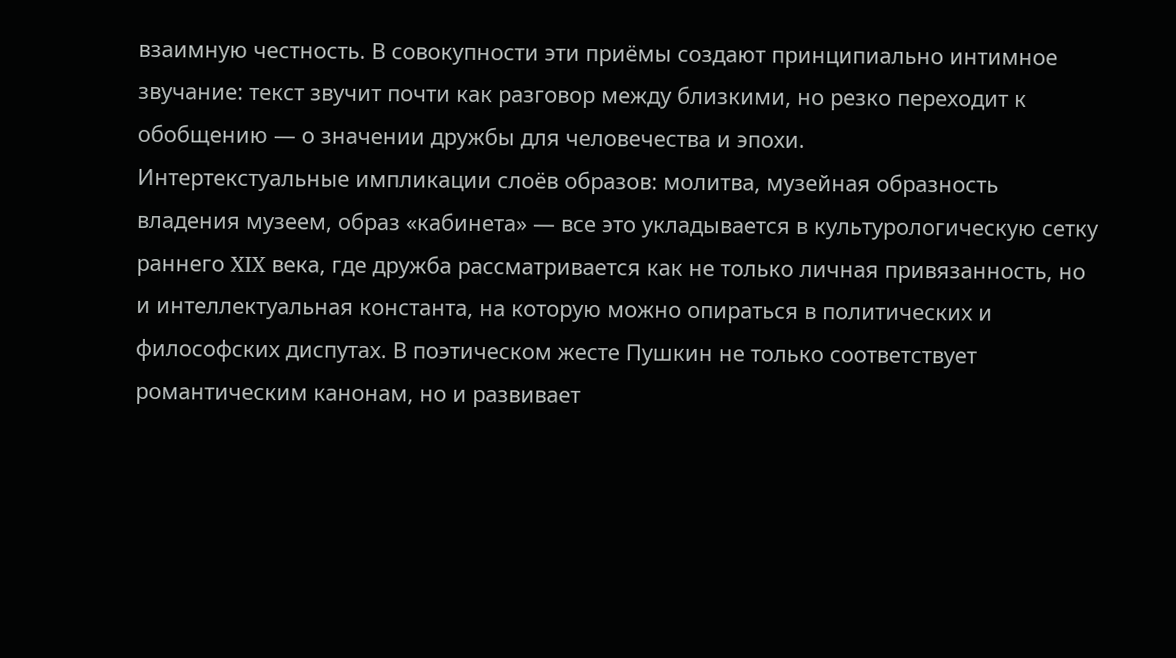взаимную честность. В совокупности эти приёмы создают принципиально интимное звучание: текст звучит почти как разговор между близкими, но резко переходит к обобщению — о значении дружбы для человечества и эпохи.
Интертекстуальные импликации слоёв образов: молитва, музейная образность владения музеем, образ «кабинета» — все это укладывается в культурологическую сетку раннего XIX века, где дружба рассматривается как не только личная привязанность, но и интеллектуальная константа, на которую можно опираться в политических и философских диспутах. В поэтическом жесте Пушкин не только соответствует романтическим канонам, но и развивает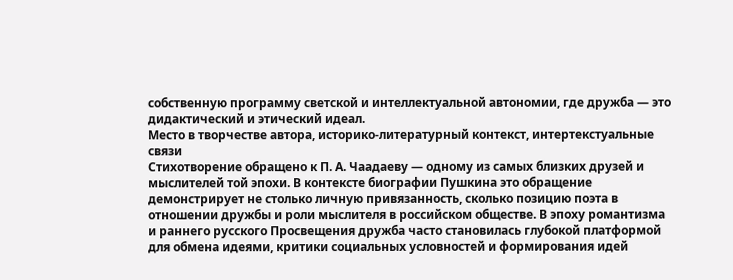собственную программу светской и интеллектуальной автономии, где дружба — это дидактический и этический идеал.
Место в творчестве автора, историко-литературный контекст, интертекстуальные связи
Стихотворение обращено к П. А. Чаадаеву — одному из самых близких друзей и мыслителей той эпохи. В контексте биографии Пушкина это обращение демонстрирует не столько личную привязанность, сколько позицию поэта в отношении дружбы и роли мыслителя в российском обществе. В эпоху романтизма и раннего русского Просвещения дружба часто становилась глубокой платформой для обмена идеями, критики социальных условностей и формирования идей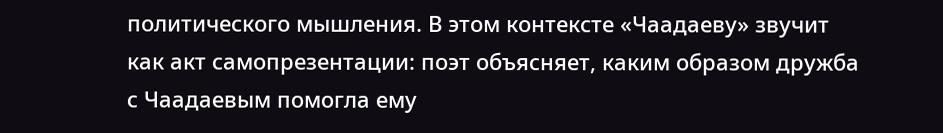политического мышления. В этом контексте «Чаадаеву» звучит как акт самопрезентации: поэт объясняет, каким образом дружба с Чаадаевым помогла ему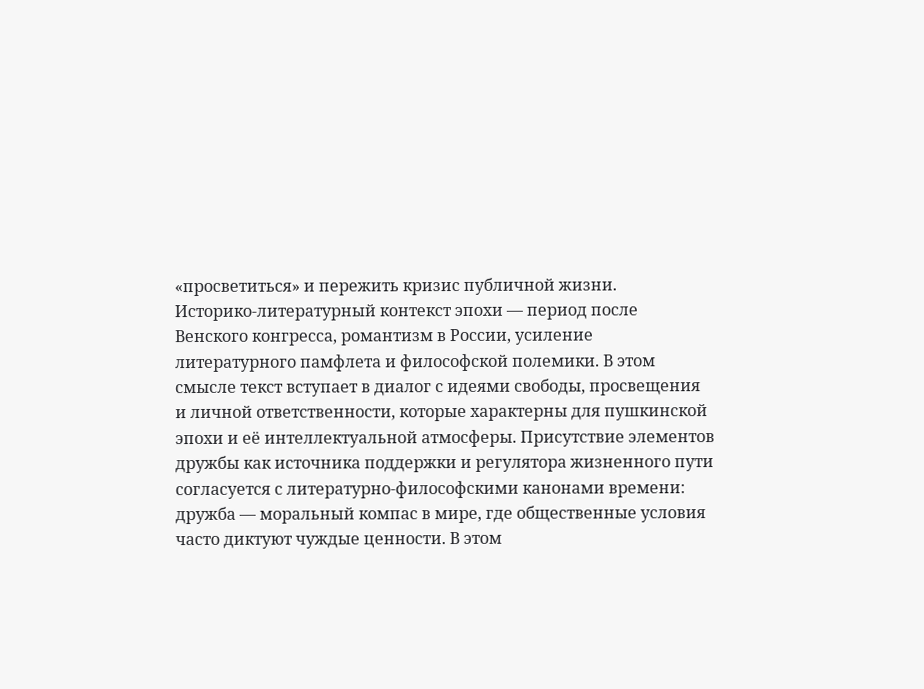«просветиться» и пережить кризис публичной жизни.
Историко-литературный контекст эпохи — период после Венского конгресса, романтизм в России, усиление литературного памфлета и философской полемики. В этом смысле текст вступает в диалог с идеями свободы, просвещения и личной ответственности, которые характерны для пушкинской эпохи и её интеллектуальной атмосферы. Присутствие элементов дружбы как источника поддержки и регулятора жизненного пути согласуется с литературно-философскими канонами времени: дружба — моральный компас в мире, где общественные условия часто диктуют чуждые ценности. В этом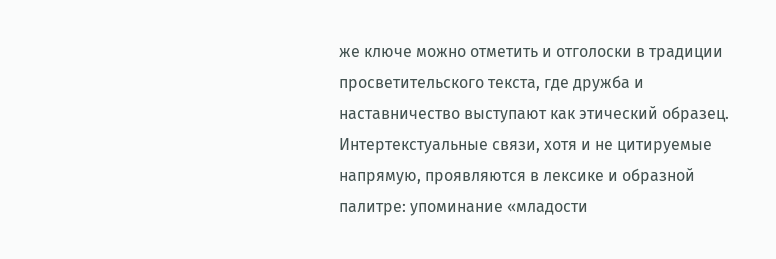же ключе можно отметить и отголоски в традиции просветительского текста, где дружба и наставничество выступают как этический образец.
Интертекстуальные связи, хотя и не цитируемые напрямую, проявляются в лексике и образной палитре: упоминание «младости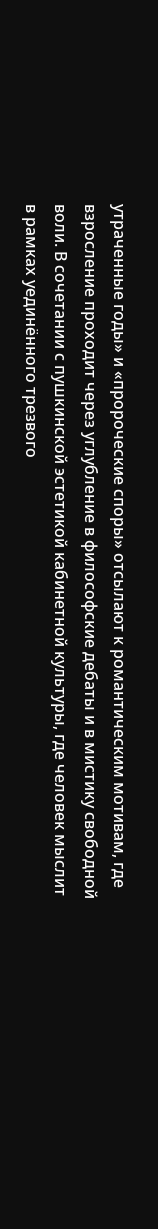утраченные годы» и «пророческие споры» отсылают к романтическим мотивам, где взросление проходит через углубление в философские дебаты и в мистику свободной воли. В сочетании с пушкинской эстетикой кабинетной культуры, где человек мыслит в рамках уединённого трезвого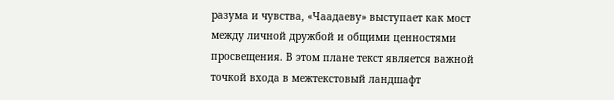разума и чувства, «Чаадаеву» выступает как мост между личной дружбой и общими ценностями просвещения. В этом плане текст является важной точкой входа в межтекстовый ландшафт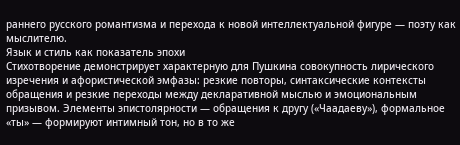раннего русского романтизма и перехода к новой интеллектуальной фигуре — поэту как мыслителю.
Язык и стиль как показатель эпохи
Стихотворение демонстрирует характерную для Пушкина совокупность лирического изречения и афористической эмфазы: резкие повторы, синтаксические контексты обращения и резкие переходы между декларативной мыслью и эмоциональным призывом. Элементы эпистолярности — обращения к другу («Чаадаеву»), формальное «ты» — формируют интимный тон, но в то же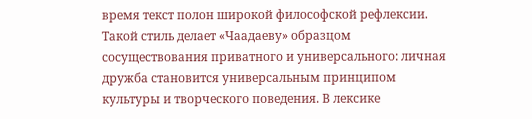время текст полон широкой философской рефлексии. Такой стиль делает «Чаадаеву» образцом сосуществования приватного и универсального: личная дружба становится универсальным принципом культуры и творческого поведения. В лексике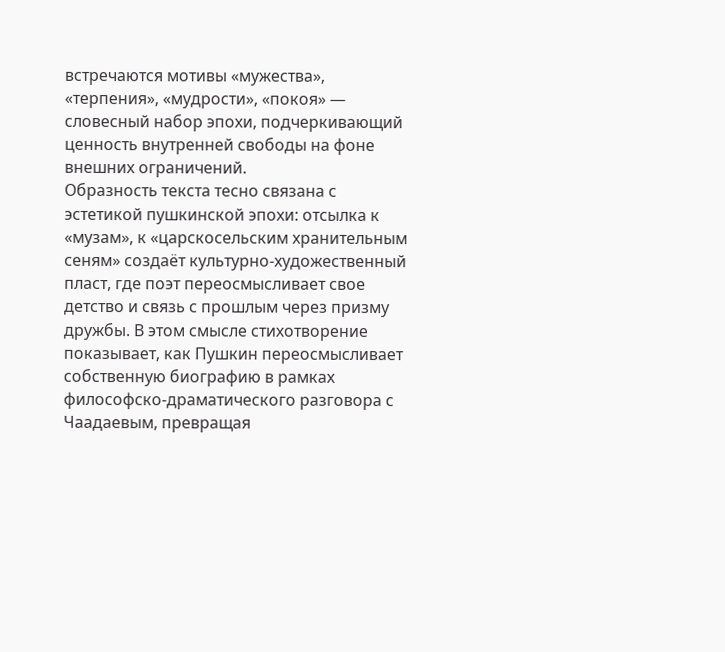встречаются мотивы «мужества», «терпения», «мудрости», «покоя» — словесный набор эпохи, подчеркивающий ценность внутренней свободы на фоне внешних ограничений.
Образность текста тесно связана с эстетикой пушкинской эпохи: отсылка к «музам», к «царскосельским хранительным сеням» создаёт культурно-художественный пласт, где поэт переосмысливает свое детство и связь с прошлым через призму дружбы. В этом смысле стихотворение показывает, как Пушкин переосмысливает собственную биографию в рамках философско-драматического разговора с Чаадаевым, превращая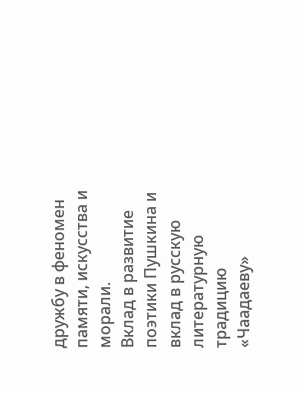дружбу в феномен памяти, искусства и морали.
Вклад в развитие поэтики Пушкина и вклад в русскую литературную традицию
«Чаадаеву»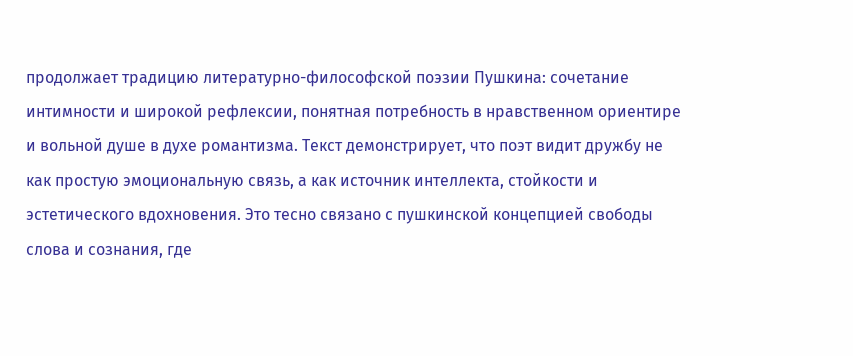продолжает традицию литературно-философской поэзии Пушкина: сочетание интимности и широкой рефлексии, понятная потребность в нравственном ориентире и вольной душе в духе романтизма. Текст демонстрирует, что поэт видит дружбу не как простую эмоциональную связь, а как источник интеллекта, стойкости и эстетического вдохновения. Это тесно связано с пушкинской концепцией свободы слова и сознания, где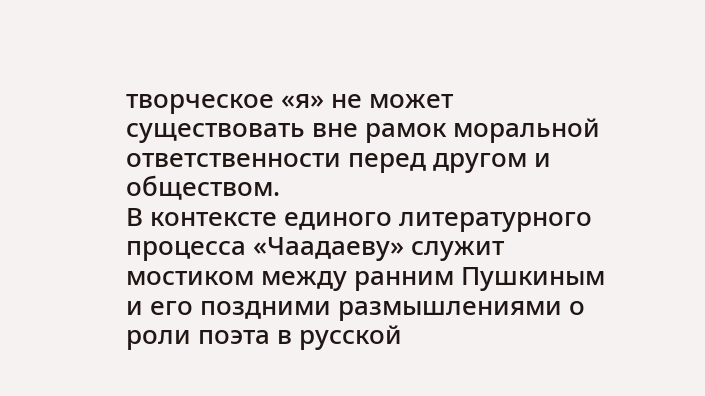творческое «я» не может существовать вне рамок моральной ответственности перед другом и обществом.
В контексте единого литературного процесса «Чаадаеву» служит мостиком между ранним Пушкиным и его поздними размышлениями о роли поэта в русской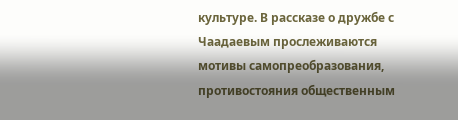культуре. В рассказе о дружбе с Чаадаевым прослеживаются мотивы самопреобразования, противостояния общественным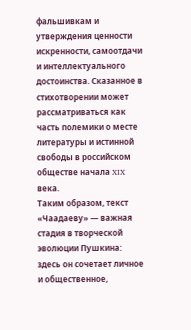фальшивкам и утверждения ценности искренности, самоотдачи и интеллектуального достоинства. Сказанное в стихотворении может рассматриваться как часть полемики о месте литературы и истинной свободы в российском обществе начала XIX века.
Таким образом, текст «Чаадаеву» — важная стадия в творческой эволюции Пушкина: здесь он сочетает личное и общественное,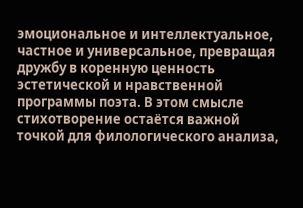эмоциональное и интеллектуальное, частное и универсальное, превращая дружбу в коренную ценность эстетической и нравственной программы поэта. В этом смысле стихотворение остаётся важной точкой для филологического анализа,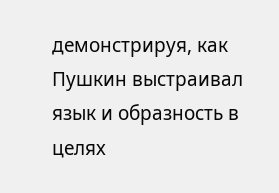демонстрируя, как Пушкин выстраивал язык и образность в целях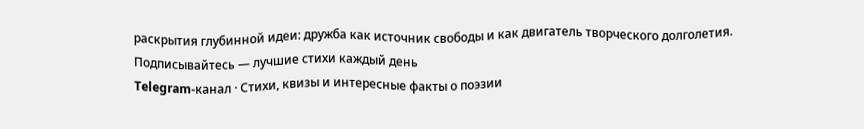раскрытия глубинной идеи: дружба как источник свободы и как двигатель творческого долголетия.
Подписывайтесь — лучшие стихи каждый день
Telegram-канал · Стихи, квизы и интересные факты о поэзии